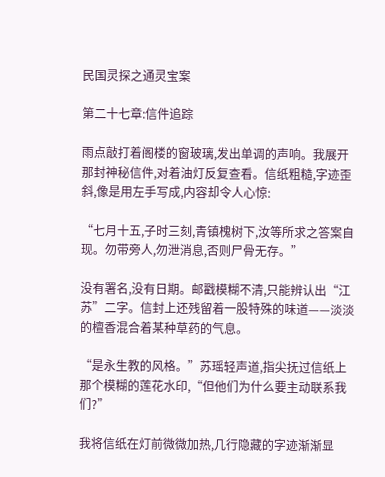民国灵探之通灵宝案

第二十七章:信件追踪

雨点敲打着阁楼的窗玻璃,发出单调的声响。我展开那封神秘信件,对着油灯反复查看。信纸粗糙,字迹歪斜,像是用左手写成,内容却令人心惊:

“七月十五,子时三刻,青镇槐树下,汝等所求之答案自现。勿带旁人,勿泄消息,否则尸骨无存。”

没有署名,没有日期。邮戳模糊不清,只能辨认出“江苏”二字。信封上还残留着一股特殊的味道——淡淡的檀香混合着某种草药的气息。

“是永生教的风格。”苏瑶轻声道,指尖抚过信纸上那个模糊的莲花水印,“但他们为什么要主动联系我们?”

我将信纸在灯前微微加热,几行隐藏的字迹渐渐显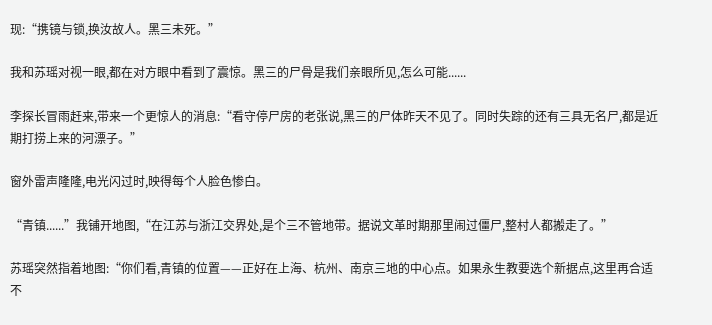现:“携镜与锁,换汝故人。黑三未死。”

我和苏瑶对视一眼,都在对方眼中看到了震惊。黑三的尸骨是我们亲眼所见,怎么可能......

李探长冒雨赶来,带来一个更惊人的消息:“看守停尸房的老张说,黑三的尸体昨天不见了。同时失踪的还有三具无名尸,都是近期打捞上来的河漂子。”

窗外雷声隆隆,电光闪过时,映得每个人脸色惨白。

“青镇......”我铺开地图,“在江苏与浙江交界处,是个三不管地带。据说文革时期那里闹过僵尸,整村人都搬走了。”

苏瑶突然指着地图:“你们看,青镇的位置——正好在上海、杭州、南京三地的中心点。如果永生教要选个新据点,这里再合适不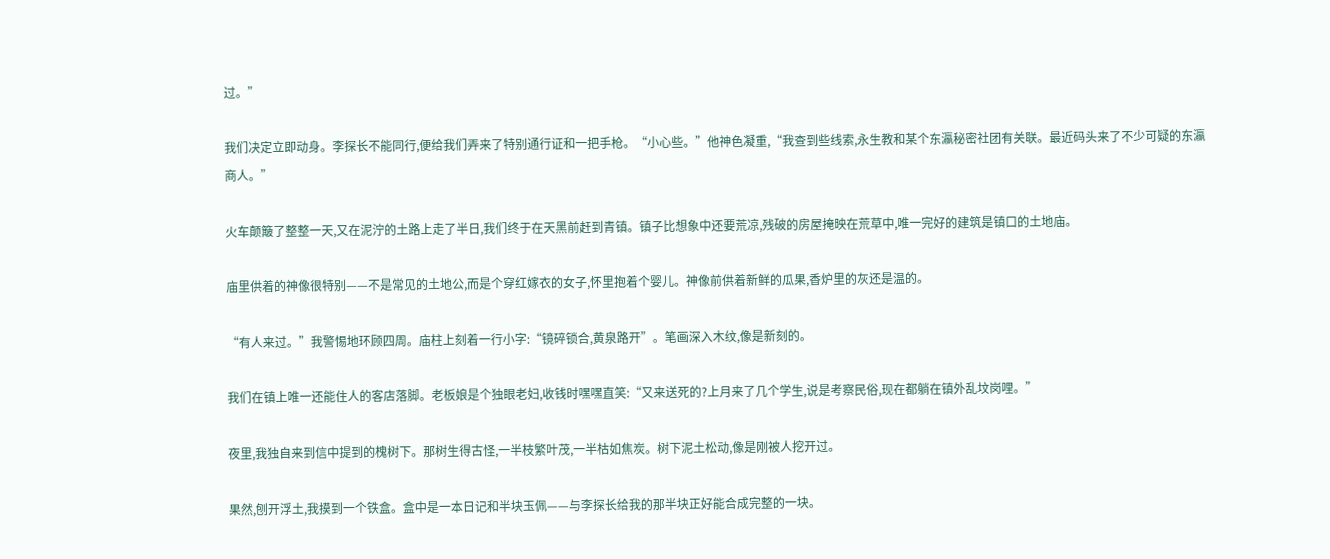过。”

我们决定立即动身。李探长不能同行,便给我们弄来了特别通行证和一把手枪。“小心些。”他神色凝重,“我查到些线索,永生教和某个东瀛秘密社团有关联。最近码头来了不少可疑的东瀛商人。”

火车颠簸了整整一天,又在泥泞的土路上走了半日,我们终于在天黑前赶到青镇。镇子比想象中还要荒凉,残破的房屋掩映在荒草中,唯一完好的建筑是镇口的土地庙。

庙里供着的神像很特别——不是常见的土地公,而是个穿红嫁衣的女子,怀里抱着个婴儿。神像前供着新鲜的瓜果,香炉里的灰还是温的。

“有人来过。”我警惕地环顾四周。庙柱上刻着一行小字:“镜碎锁合,黄泉路开”。笔画深入木纹,像是新刻的。

我们在镇上唯一还能住人的客店落脚。老板娘是个独眼老妇,收钱时嘿嘿直笑:“又来送死的?上月来了几个学生,说是考察民俗,现在都躺在镇外乱坟岗哩。”

夜里,我独自来到信中提到的槐树下。那树生得古怪,一半枝繁叶茂,一半枯如焦炭。树下泥土松动,像是刚被人挖开过。

果然,刨开浮土,我摸到一个铁盒。盒中是一本日记和半块玉佩——与李探长给我的那半块正好能合成完整的一块。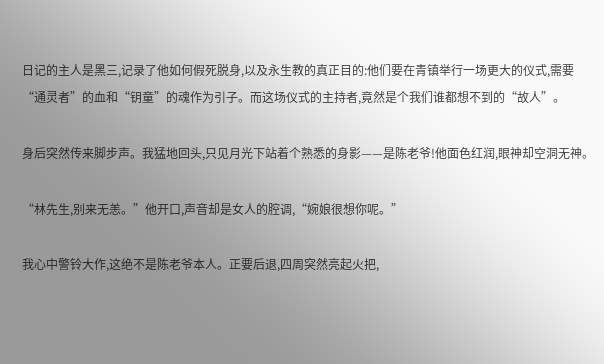日记的主人是黑三,记录了他如何假死脱身,以及永生教的真正目的:他们要在青镇举行一场更大的仪式,需要“通灵者”的血和“钥童”的魂作为引子。而这场仪式的主持者,竟然是个我们谁都想不到的“故人”。

身后突然传来脚步声。我猛地回头,只见月光下站着个熟悉的身影——是陈老爷!他面色红润,眼神却空洞无神。

“林先生,别来无恙。”他开口,声音却是女人的腔调,“婉娘很想你呢。”

我心中警铃大作,这绝不是陈老爷本人。正要后退,四周突然亮起火把,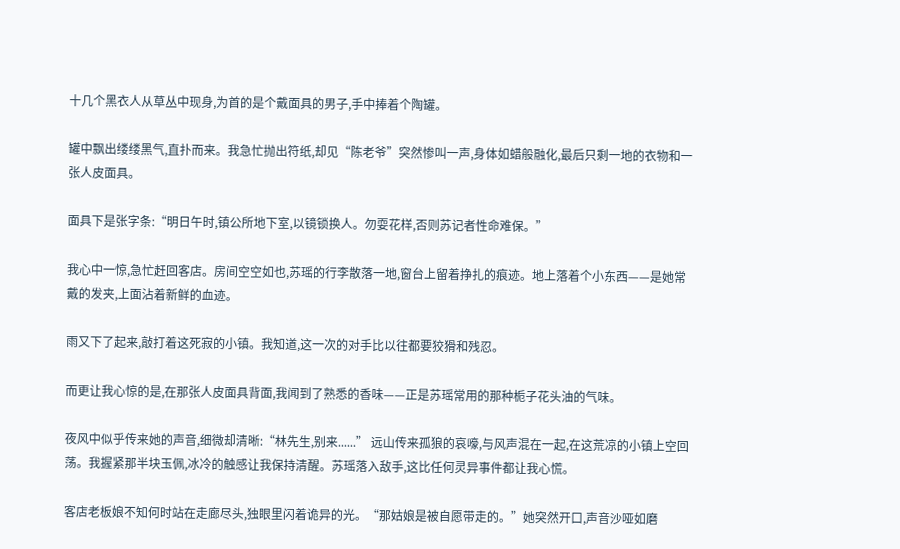十几个黑衣人从草丛中现身,为首的是个戴面具的男子,手中捧着个陶罐。

罐中飘出缕缕黑气,直扑而来。我急忙抛出符纸,却见“陈老爷”突然惨叫一声,身体如蜡般融化,最后只剩一地的衣物和一张人皮面具。

面具下是张字条:“明日午时,镇公所地下室,以镜锁换人。勿耍花样,否则苏记者性命难保。”

我心中一惊,急忙赶回客店。房间空空如也,苏瑶的行李散落一地,窗台上留着挣扎的痕迹。地上落着个小东西——是她常戴的发夹,上面沾着新鲜的血迹。

雨又下了起来,敲打着这死寂的小镇。我知道,这一次的对手比以往都要狡猾和残忍。

而更让我心惊的是,在那张人皮面具背面,我闻到了熟悉的香味——正是苏瑶常用的那种栀子花头油的气味。

夜风中似乎传来她的声音,细微却清晰:“林先生,别来......” 远山传来孤狼的哀嚎,与风声混在一起,在这荒凉的小镇上空回荡。我握紧那半块玉佩,冰冷的触感让我保持清醒。苏瑶落入敌手,这比任何灵异事件都让我心慌。

客店老板娘不知何时站在走廊尽头,独眼里闪着诡异的光。“那姑娘是被自愿带走的。”她突然开口,声音沙哑如磨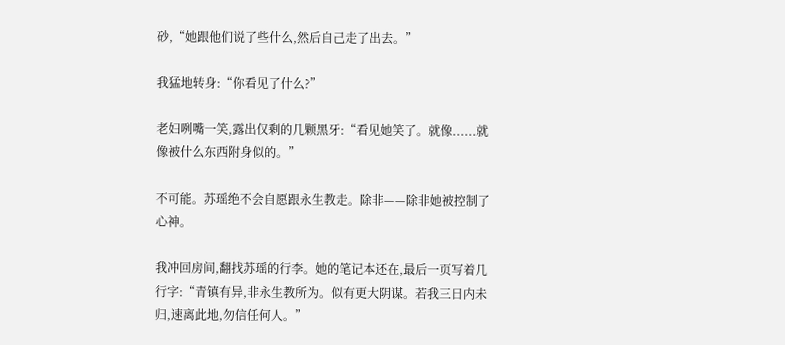砂,“她跟他们说了些什么,然后自己走了出去。”

我猛地转身:“你看见了什么?”

老妇咧嘴一笑,露出仅剩的几颗黑牙:“看见她笑了。就像......就像被什么东西附身似的。”

不可能。苏瑶绝不会自愿跟永生教走。除非——除非她被控制了心神。

我冲回房间,翻找苏瑶的行李。她的笔记本还在,最后一页写着几行字:“青镇有异,非永生教所为。似有更大阴谋。若我三日内未归,速离此地,勿信任何人。”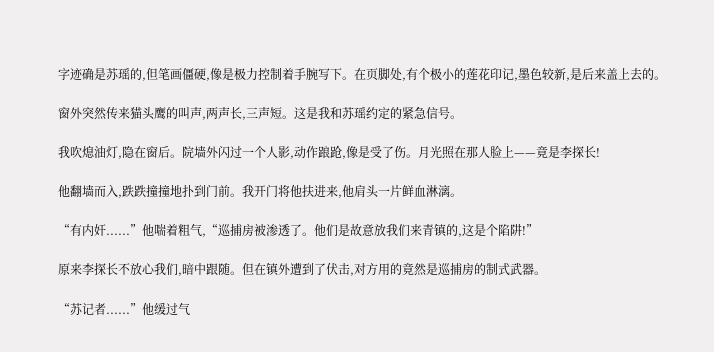字迹确是苏瑶的,但笔画僵硬,像是极力控制着手腕写下。在页脚处,有个极小的莲花印记,墨色较新,是后来盖上去的。

窗外突然传来猫头鹰的叫声,两声长,三声短。这是我和苏瑶约定的紧急信号。

我吹熄油灯,隐在窗后。院墙外闪过一个人影,动作踉跄,像是受了伤。月光照在那人脸上——竟是李探长!

他翻墙而入,跌跌撞撞地扑到门前。我开门将他扶进来,他肩头一片鲜血淋漓。

“有内奸......”他喘着粗气,“巡捕房被渗透了。他们是故意放我们来青镇的,这是个陷阱!”

原来李探长不放心我们,暗中跟随。但在镇外遭到了伏击,对方用的竟然是巡捕房的制式武器。

“苏记者......”他缓过气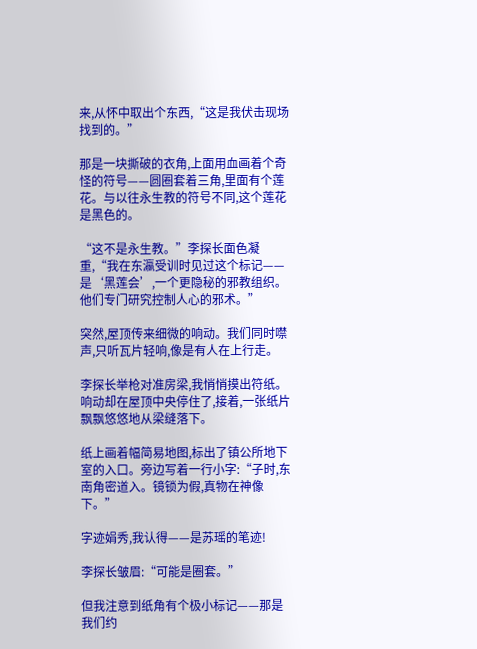来,从怀中取出个东西,“这是我伏击现场找到的。”

那是一块撕破的衣角,上面用血画着个奇怪的符号——圆圈套着三角,里面有个莲花。与以往永生教的符号不同,这个莲花是黑色的。

“这不是永生教。”李探长面色凝重,“我在东瀛受训时见过这个标记——是‘黑莲会’,一个更隐秘的邪教组织。他们专门研究控制人心的邪术。”

突然,屋顶传来细微的响动。我们同时噤声,只听瓦片轻响,像是有人在上行走。

李探长举枪对准房梁,我悄悄摸出符纸。响动却在屋顶中央停住了,接着,一张纸片飘飘悠悠地从梁缝落下。

纸上画着幅简易地图,标出了镇公所地下室的入口。旁边写着一行小字:“子时,东南角密道入。镜锁为假,真物在神像下。”

字迹娟秀,我认得——是苏瑶的笔迹!

李探长皱眉:“可能是圈套。”

但我注意到纸角有个极小标记——那是我们约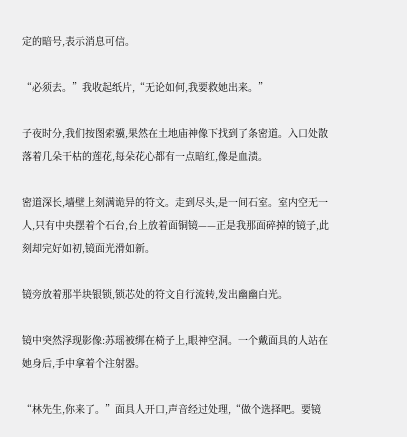定的暗号,表示消息可信。

“必须去。”我收起纸片,“无论如何,我要救她出来。”

子夜时分,我们按图索骥,果然在土地庙神像下找到了条密道。入口处散落着几朵干枯的莲花,每朵花心都有一点暗红,像是血渍。

密道深长,墙壁上刻满诡异的符文。走到尽头,是一间石室。室内空无一人,只有中央摆着个石台,台上放着面铜镜——正是我那面碎掉的镜子,此刻却完好如初,镜面光滑如新。

镜旁放着那半块银锁,锁芯处的符文自行流转,发出幽幽白光。

镜中突然浮现影像:苏瑶被绑在椅子上,眼神空洞。一个戴面具的人站在她身后,手中拿着个注射器。

“林先生,你来了。”面具人开口,声音经过处理,“做个选择吧。要镜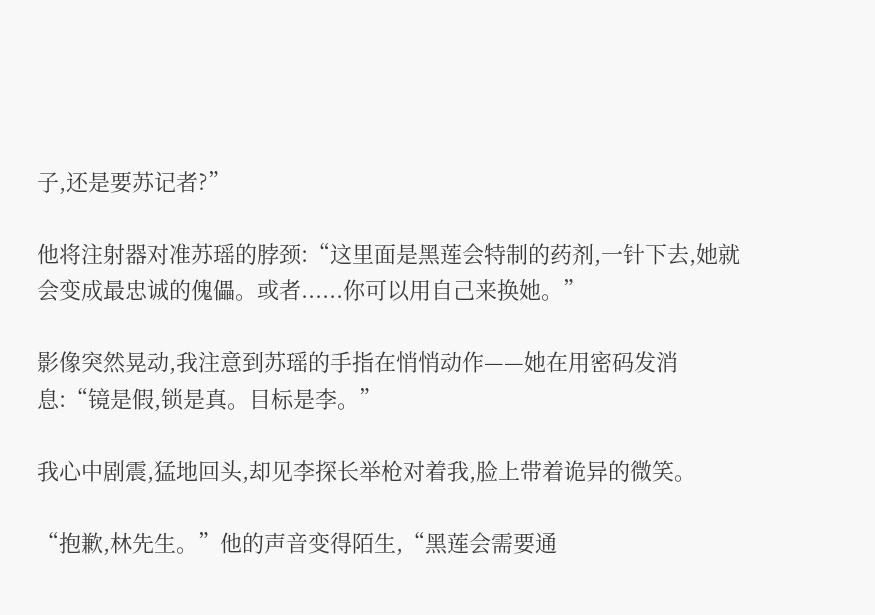子,还是要苏记者?”

他将注射器对准苏瑶的脖颈:“这里面是黑莲会特制的药剂,一针下去,她就会变成最忠诚的傀儡。或者......你可以用自己来换她。”

影像突然晃动,我注意到苏瑶的手指在悄悄动作——她在用密码发消息:“镜是假,锁是真。目标是李。”

我心中剧震,猛地回头,却见李探长举枪对着我,脸上带着诡异的微笑。

“抱歉,林先生。”他的声音变得陌生,“黑莲会需要通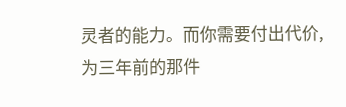灵者的能力。而你需要付出代价,为三年前的那件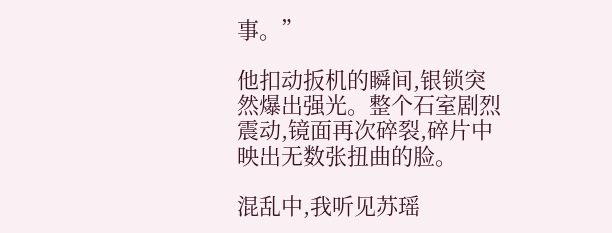事。”

他扣动扳机的瞬间,银锁突然爆出强光。整个石室剧烈震动,镜面再次碎裂,碎片中映出无数张扭曲的脸。

混乱中,我听见苏瑶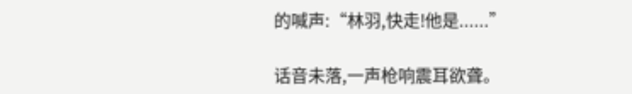的喊声:“林羽,快走!他是......”

话音未落,一声枪响震耳欲聋。